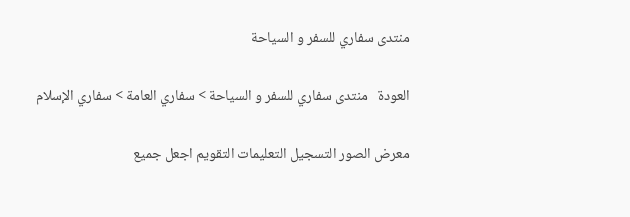منتدى سفاري للسفر و السياحة

العودة   منتدى سفاري للسفر و السياحة > سفاري العامة > سفاري الإسلام

معرض الصور التسجيل التعليمات التقويم اجعل جميع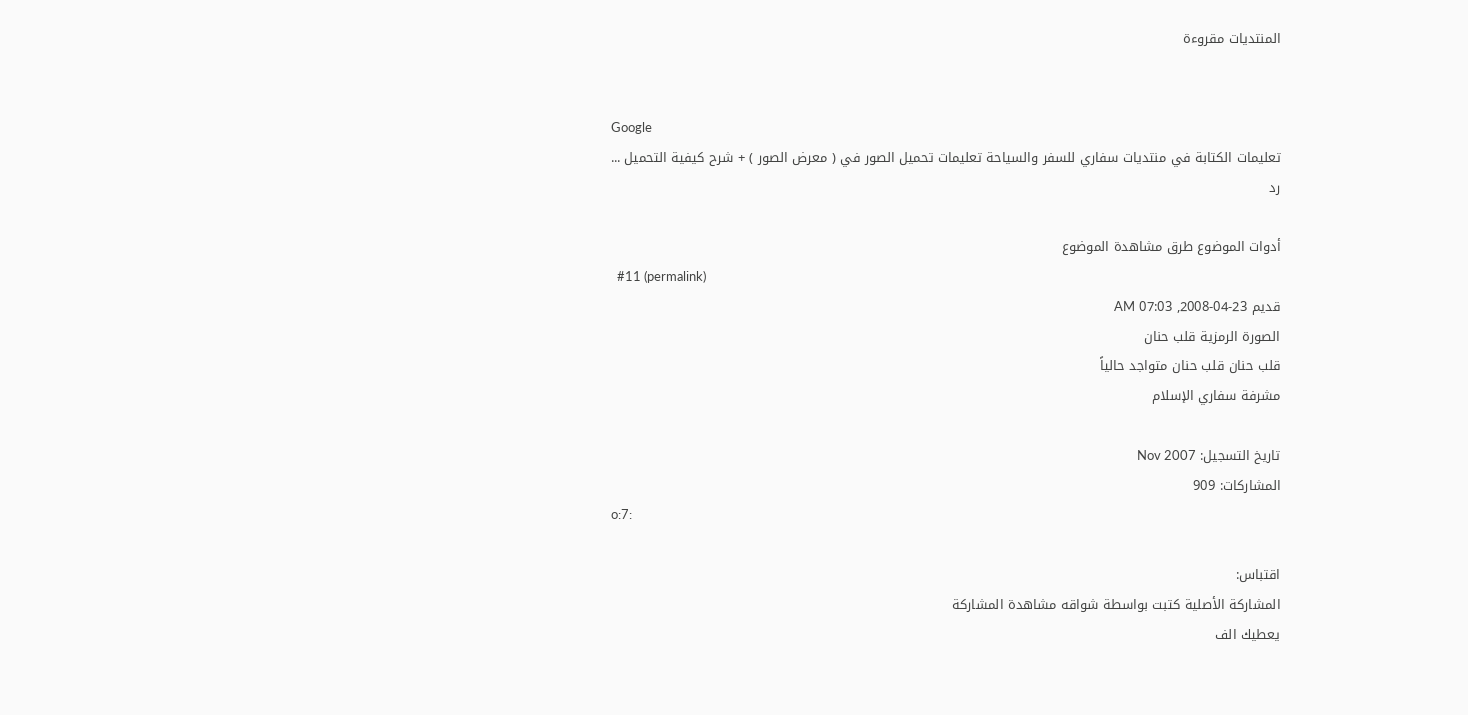المنتديات مقروءة


Google
تعليمات الكتابة في منتديات سفاري للسفر والسياحة تعليمات تحميل الصور في ( معرض الصور ) + شرح كيفية التحميل ...
رد

أدوات الموضوع طرق مشاهدة الموضوع
  #11 (permalink)
قديم 23-04-2008, 07:03 AM
الصورة الرمزية قلب حنان
قلب حنان قلب حنان متواجد حالياً
مشرفة سفاري الإسلام

تاريخ التسجيل: Nov 2007
المشاركات: 909
o:7:

اقتباس:
المشاركة الأصلية كتبت بواسطة شواقه مشاهدة المشاركة
يعطيك الف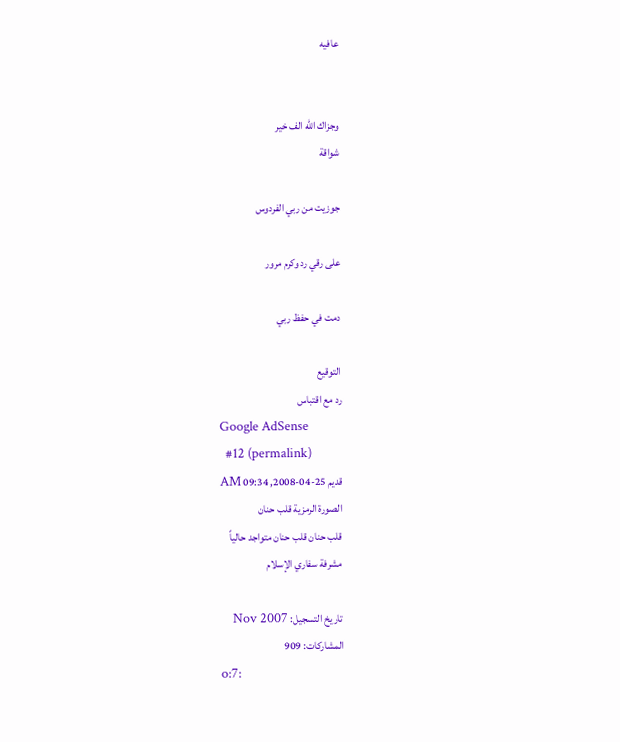عافيه


وجزاك الله الف خير
شواقة

جوزيت من ربي الفردوس

على رقي رد وكرم مرور

دمت في حفظ ربي

التوقيع
رد مع اقتباس
Google AdSense
  #12 (permalink)
قديم 25-04-2008, 09:34 AM
الصورة الرمزية قلب حنان
قلب حنان قلب حنان متواجد حالياً
مشرفة سفاري الإسلام

تاريخ التسجيل: Nov 2007
المشاركات: 909
o:7: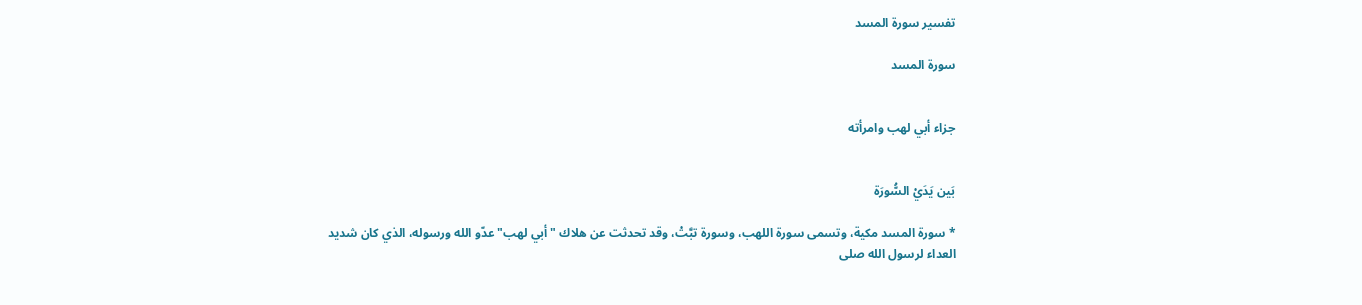تفسير سورة المسد

سورة المسد


جزاء أبي لهب وامرأته


بَين يَدَيْ السُّورَة

* سورة المسد مكية، وتسمى سورة اللهب، وسورة تبَّتْ، وقد تحدثت عن هلاك "أبي لهب" عدّو الله ورسوله، الذي كان شديد العداء لرسول الله صلى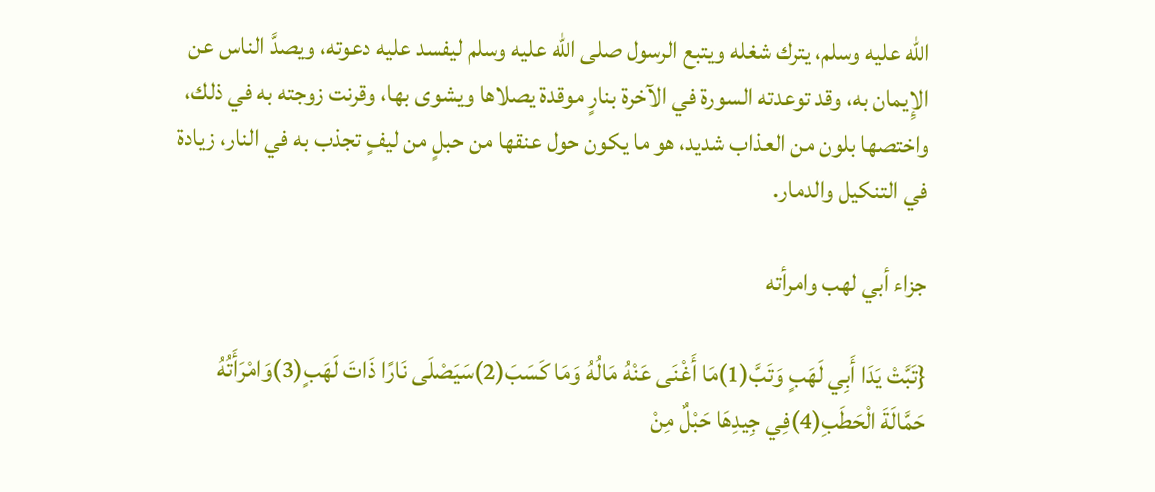الله عليه وسلم، يترك شغله ويتبع الرسول صلى الله عليه وسلم ليفسد عليه دعوته، ويصدَّ الناس عن الإِيمان به، وقد توعدته السورة في الآخرة بنارٍ موقدة يصلاها ويشوى بها، وقرنت زوجته به في ذلك، واختصها بلون من العذاب شديد، هو ما يكون حول عنقها من حبلٍ من ليفٍ تجذب به في النار، زيادة في التنكيل والدمار.

جزاء أبي لهب وامرأته

{تَبَّتْ يَدَا أَبِي لَهَبٍ وَتَبَّ(1)مَا أَغْنَى عَنْهُ مَالُهُ وَمَا كَسَبَ(2)سَيَصْلَى نَارًا ذَاتَ لَهَبٍ(3)وَامْرَأَتُهُ حَمَّالَةَ الْحَطَبِ(4)فِي جِيدِهَا حَبْلٌ مِنْ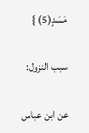مَسَدٍ(5) }

سبب النزول:

عن ابن عباس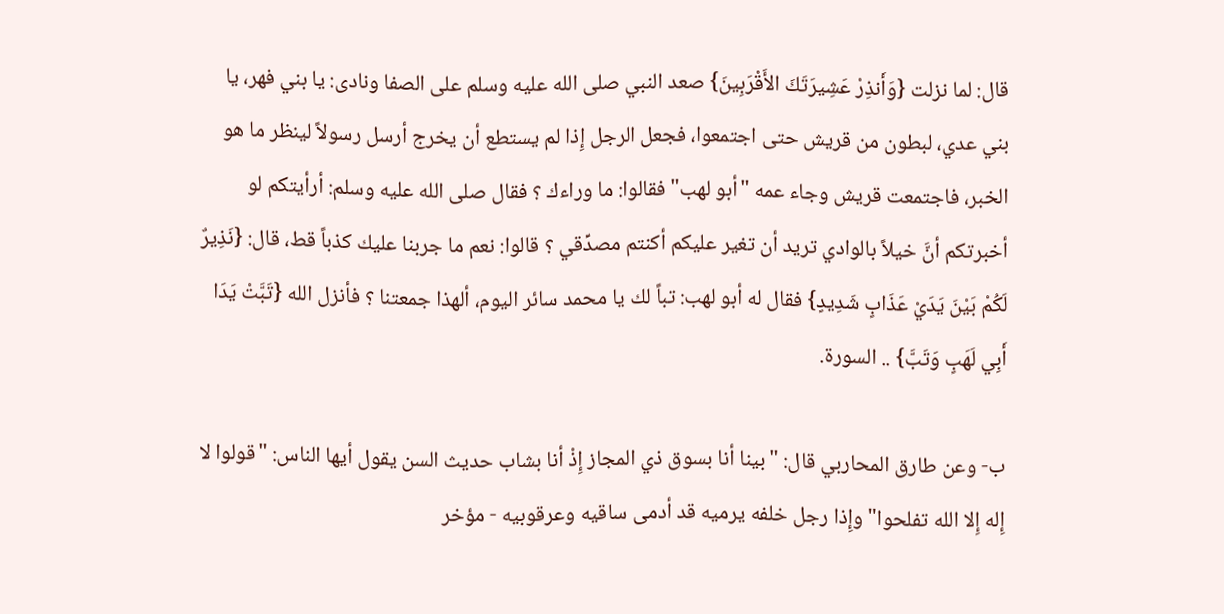قال: لما نزلت {وَأَنذِرْ عَشِيرَتَكَ الأَقْرَبِينَ} صعد النبي صلى الله عليه وسلم على الصفا ونادى: يا بني فهر، يا بني عدي، لبطون من قريش حتى اجتمعوا، فجعل الرجل إِذا لم يستطع أن يخرج أرسل رسولاً لينظر ما هو الخبر، فاجتمعت قريش وجاء عمه "أبو لهب" فقالوا: ما وراءك ؟ فقال صلى الله عليه وسلم: أرأيتكم لو أخبرتكم أنَّ خيلاً بالوادي تريد أن تغير عليكم أكنتم مصدِّقي ؟ قالوا: نعم ما جربنا عليك كذباً قط، قال: {نَذِيرٌ لَكُمْ بَيْنَ يَدَيْ عَذَابٍ شَدِيدٍ} فقال له أبو لهب: تباً لك يا محمد سائر اليوم، ألهذا جمعتنا ؟ فأنزل الله {تَبَّتْ يَدَا أَبِي لَهَبٍ وَتَبَّ} .. السورة.

ب- وعن طارق المحاربي قال: "بينا أنا بسوق ذي المجاز إِذْ أنا بشاب حديث السن يقول أيها الناس: "قولوا لا إِله إِلا الله تفلحوا" وإِذا رجل خلفه يرميه قد أدمى ساقيه وعرقوبيه - مؤخر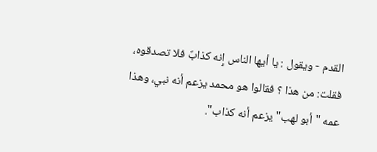القدم - ويقول : يا أيها الناس إِنه كذابٌ فلا تصدقوه، فقلت: من هذا ؟ فقالوا هو محمد يزعم أنه نبي، وهذا عمه "أبو لهب" يزعم أنه كذاب".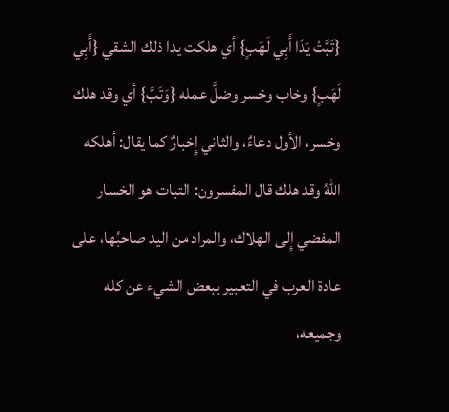{تَبَّتْ يَدَا أَبِي لَهَبٍ} أي هلكت يدا ذلك الشقي {أَبِي لَهَبٍ} وخاب وخسر وضلَّ عمله {وَتَبَّ} أي وقد هلك وخسر، الأول دعاءٌ، والثاني إِخبارٌ كما يقال: أهلكه اللهُ وقد هلك قال المفسرون: التبات هو الخسار المفضي إِلى الهلاك، والمراد من اليد صاحبُها، على عادة العرب في التعبير ببعض الشيء عن كله وجميعه،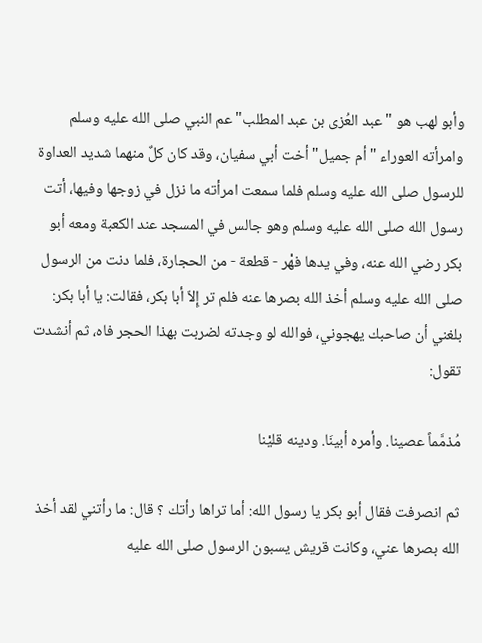وأبو لهب هو "عبد العُزى بن عبد المطلب" عم النبي صلى الله عليه وسلم وامرأته العوراء "أم جميل" أخت أبي سفيان، وقد كان كلٌ منهما شديد العداوة للرسول صلى الله عليه وسلم فلما سمعت امرأته ما نزل في زوجها وفيها، أتت رسول الله صلى الله عليه وسلم وهو جالس في المسجد عند الكعبة ومعه أبو بكر رضي الله عنه، وفي يدها فهْر - قطعة - من الحجارة، فلما دنت من الرسول صلى الله عليه وسلم أخذ الله بصرها عنه فلم تر إِلاّ أبا بكر، فقالت: يا أبا بكر: بلغني أن صاحبك يهجوني، فوالله لو وجدته لضربت بهذا الحجر فاه، ثم أنشدت تقول:

مُذمَّماً عصينا. وأمره أبينَا. ودينه قليْنا

ثم انصرفت فقال أبو بكر يا رسول الله: أما تراها رأتك ؟ قال: ما رأتني لقد أخذ الله بصرها عني، وكانت قريش يسبون الرسول صلى الله عليه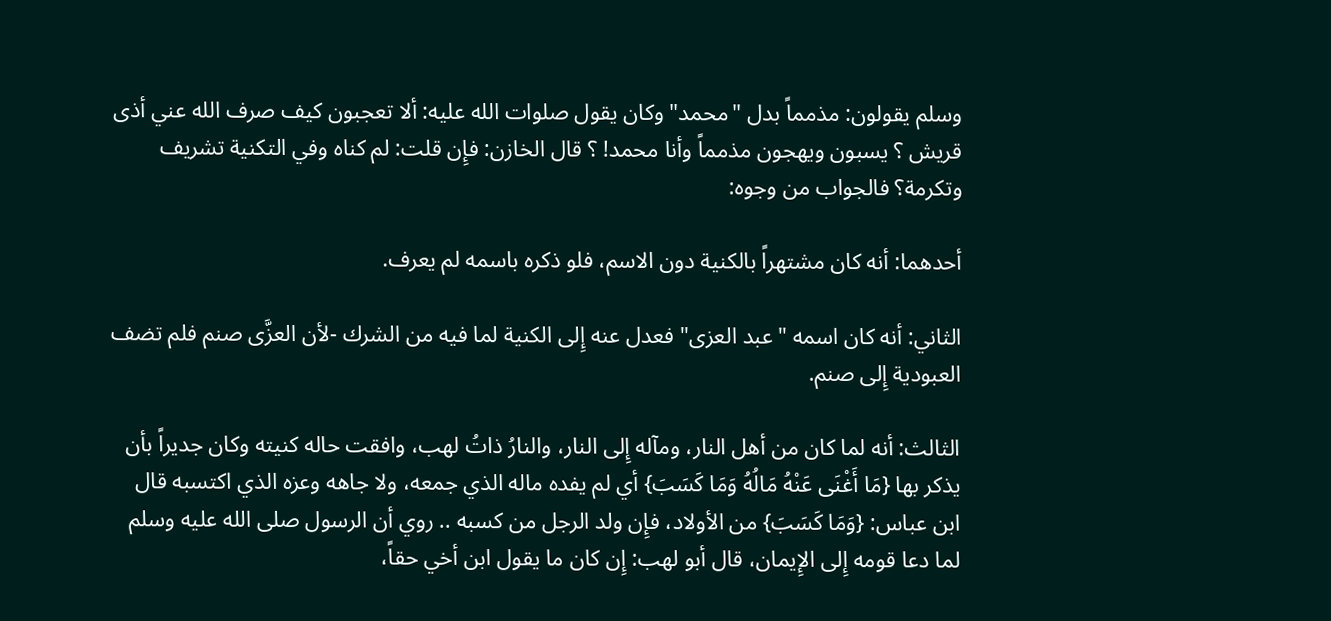وسلم يقولون: مذمماً بدل "محمد" وكان يقول صلوات الله عليه: ألا تعجبون كيف صرف الله عني أذى قريش ؟ يسبون ويهجون مذمماً وأنا محمد! ؟ قال الخازن: فإِن قلت: لم كناه وفي التكنية تشريف وتكرمة؟ فالجواب من وجوه:

أحدهما: أنه كان مشتهراً بالكنية دون الاسم، فلو ذكره باسمه لم يعرف.

الثاني: أنه كان اسمه "عبد العزى" فعدل عنه إِلى الكنية لما فيه من الشرك -لأن العزَّى صنم فلم تضف العبودية إِلى صنم.

الثالث: أنه لما كان من أهل النار، ومآله إِلى النار، والنارُ ذاتُ لهب، وافقت حاله كنيته وكان جديراً بأن يذكر بها {مَا أَغْنَى عَنْهُ مَالُهُ وَمَا كَسَبَ} أي لم يفده ماله الذي جمعه، ولا جاهه وعزه الذي اكتسبه قال ابن عباس: {وَمَا كَسَبَ} من الأولاد، فإِن ولد الرجل من كسبه .. روي أن الرسول صلى الله عليه وسلم لما دعا قومه إِلى الإِيمان، قال أبو لهب: إِن كان ما يقول ابن أخي حقاً،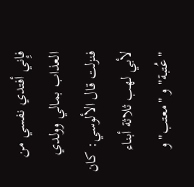فإِني أفتدي نفسي من العذاب بمالي وولدي فنزلت قال الألوسي: كان لأبي لهب ثلاثة أبناء "عُتبة" و "معتب" و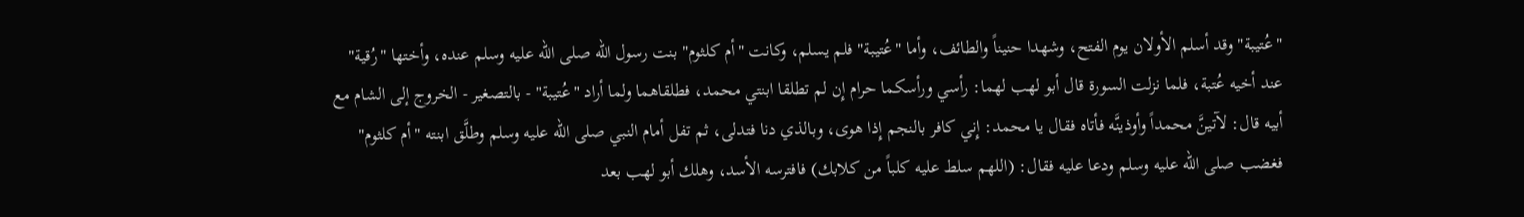"عُتيبة" وقد أسلم الأولان يوم الفتح، وشهدا حنيناً والطائف، وأما "عُتيبة" فلم يسلم، وكانت "أم كلثوم" بنت رسول الله صلى الله عليه وسلم عنده، وأختها "رُقية" عند أخيه عُتبة، فلما نزلت السورة قال أبو لهب لهما: رأسي ورأسكما حرام إِن لم تطلقا ابنتي محمد، فطلقاهما ولما أراد "عُتيبة" - بالتصغير - الخروج إلى الشام مع أبيه قال: لآتينَّ محمداً وأوذينَّه فأتاه فقال يا محمد: إِني كافر بالنجم إِذا هوى، وبالذي دنا فتدلى، ثم تفل أمام النبي صلى الله عليه وسلم وطلَّق ابنته "أم كلثوم" فغضب صلى الله عليه وسلم ودعا عليه فقال: (اللهم سلط عليه كلباً من كلابك) فافترسه الأسد، وهلك أبو لهب بعد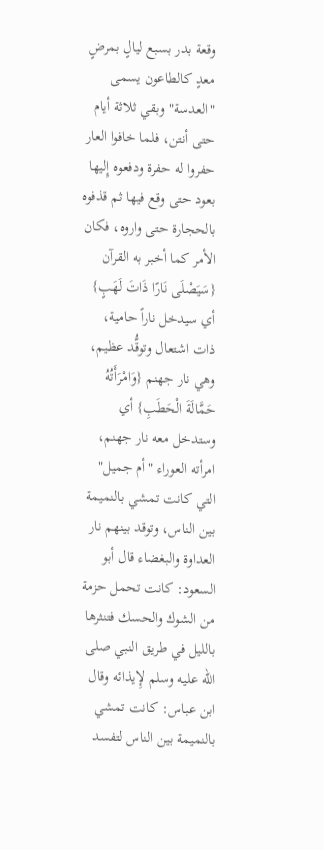وقعة بدر بسبع ليالٍ بمرضٍ معدٍ كالطاعون يسمى "العدسة" وبقي ثلاثة أيام حتى أنتن، فلما خافوا العار حفروا له حفرة ودفعوه إِليها بعود حتى وقع فيها ثم قذفوه بالحجارة حتى واروه، فكان الأمر كما أخبر به القرآن {سَيَصْلَى نَارًا ذَاتَ لَهَبٍ} أي سيدخل ناراً حامية، ذات اشتعال وتوقُّد عظيم، وهي نار جهنم {وَامْرَأَتُهُ حَمَّالَةَ الْحَطَبِ} أي وستدخل معه نار جهنم، امرأته العوراء "أم جميل" التي كانت تمشي بالنميمة بين الناس، وتوقد بينهم نار العداوة والبغضاء قال أبو السعود: كانت تحمل حزمة من الشوك والحسك فتنثرها بالليل في طريق النبي صلى الله عليه وسلم لإِيذائه وقال ابن عباس: كانت تمشي بالنميمة بين الناس لتفسد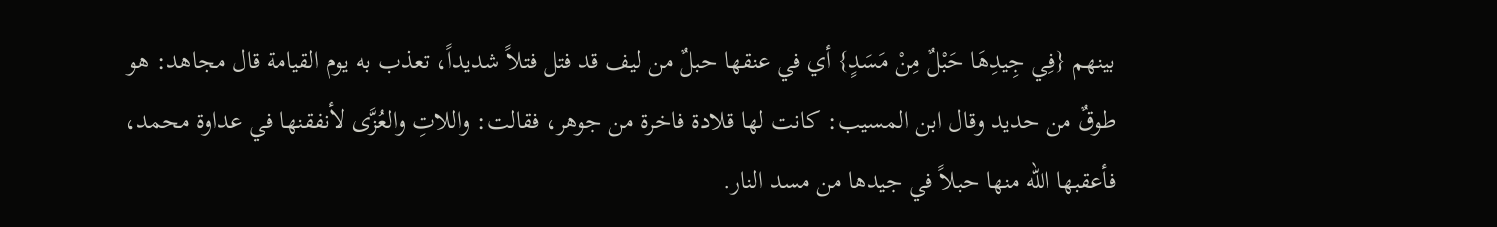بينهم {فِي جِيدِهَا حَبْلٌ مِنْ مَسَدٍ} أي في عنقها حبلٌ من ليف قد فتل فتلاً شديداً، تعذب به يوم القيامة قال مجاهد: هو طوقٌ من حديد وقال ابن المسيب: كانت لها قلادة فاخرة من جوهر، فقالت: واللاتِ والعُزَّى لأنفقنها في عداوة محمد، فأعقبها الله منها حبلاً في جيدها من مسد النار.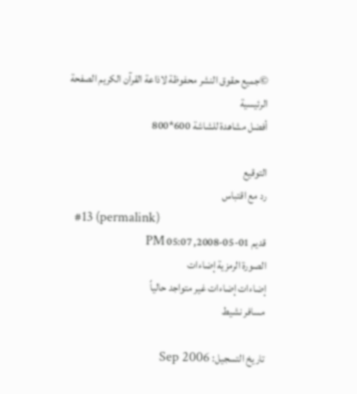©جميع حقوق النشر محفوظة لاذاعة القرآن الكريم الصفحة الرئيسية
أفضل مشاهدة للشاشة 600*800

التوقيع
رد مع اقتباس
  #13 (permalink)
قديم 01-05-2008, 05:07 PM
الصورة الرمزية إضاءات
إضاءات إضاءات غير متواجد حالياً
مسافر نشيط

تاريخ التسجيل: Sep 2006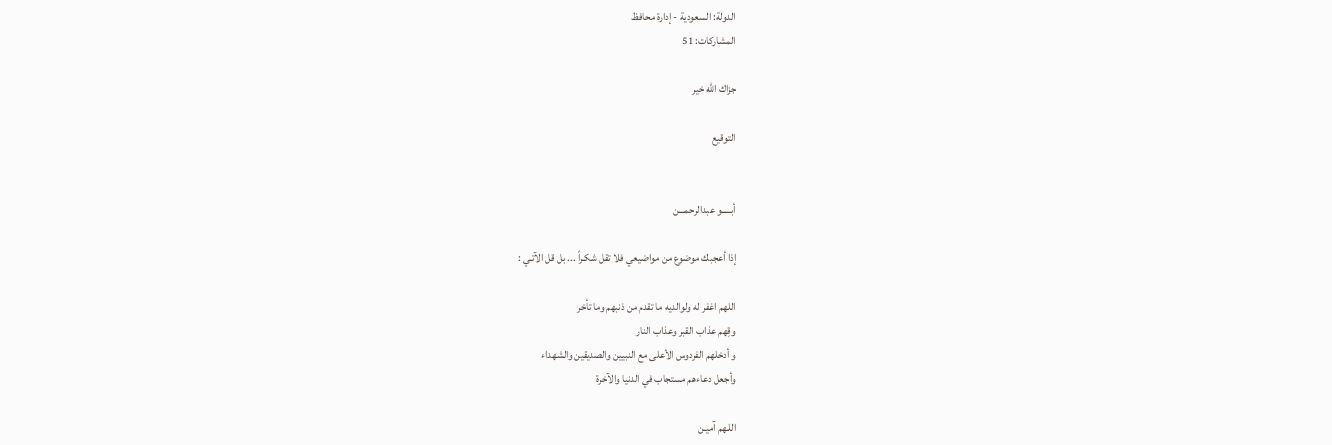الدولة: السعودية - إدارة محافظ
المشاركات: 51

جزاك الله خير

التوقيع


أبـــــو عبدالرحمـــن

إذا أعجبك موضوع من مواضيعي فلا تقل شكـراً ... بل قل الآتـي :

اللهم اغفر له ولوالديه ما تقدم من ذنبهم وما تأخر
وقِهم عذاب القبر وعذاب النار
و أدخلهم الفردوس الأعلى مع النبيين والصديقين والشهداء
وأجعل دعاءهم مستجاب في الدنيا والآخرة

اللـهم آميـن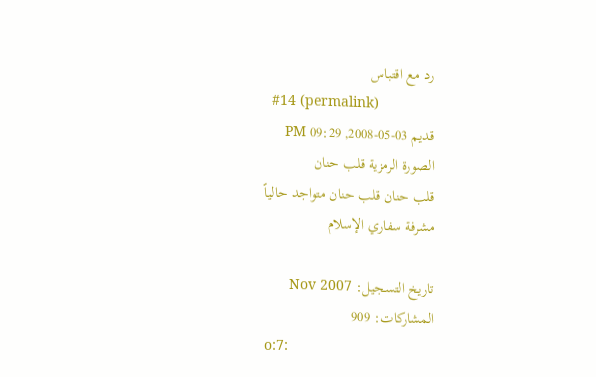رد مع اقتباس
  #14 (permalink)
قديم 03-05-2008, 09:29 PM
الصورة الرمزية قلب حنان
قلب حنان قلب حنان متواجد حالياً
مشرفة سفاري الإسلام

تاريخ التسجيل: Nov 2007
المشاركات: 909
o:7: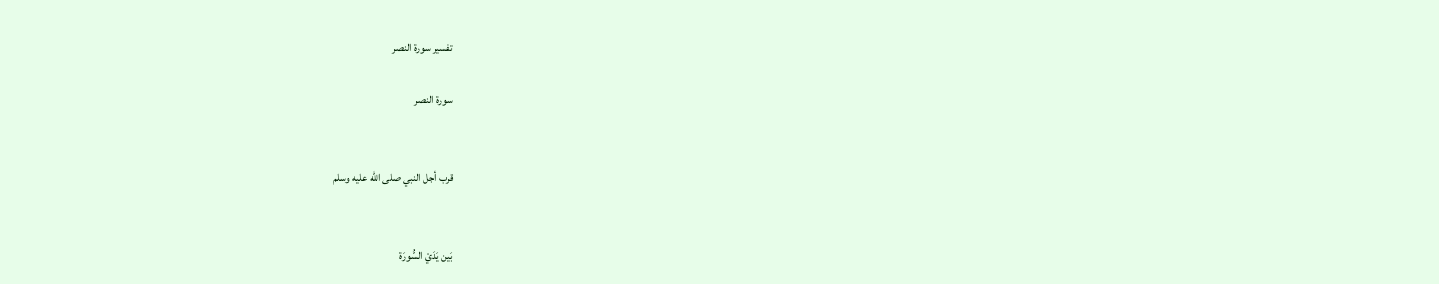تفسير سورة النصر

سورة النصر


قرب أجل النبي صلى الله عليه وسلم


بَين يَدَيْ السُّورَة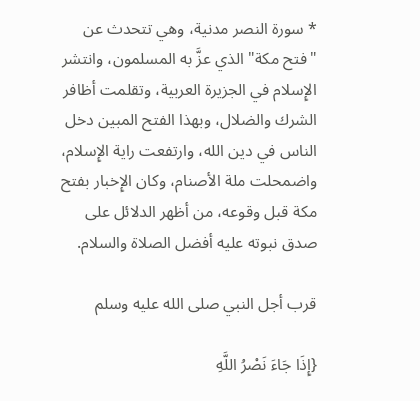* سورة النصر مدنية، وهي تتحدث عن "فتح مكة" الذي عزَّ به المسلمون، وانتشر الإِسلام في الجزيرة العربية، وتقلمت أظافر الشرك والضلال، وبهذا الفتح المبين دخل الناس في دين الله، وارتفعت راية الإِسلام، واضمحلت ملة الأصنام، وكان الإِخبار بفتح مكة قبل وقوعه، من أظهر الدلائل على صدق نبوته عليه أفضل الصلاة والسلام.

قرب أجل النبي صلى الله عليه وسلم

{إِذَا جَاءَ نَصْرُ اللَّهِ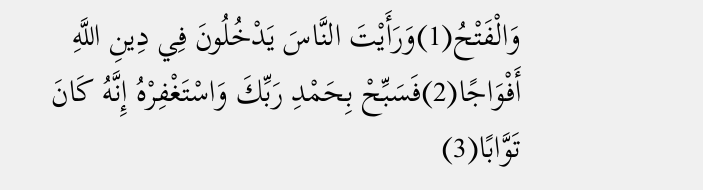وَالْفَتْحُ(1)وَرَأَيْتَ النَّاسَ يَدْخُلُونَ فِي دِينِ اللَّهِ أَفْوَاجًا(2)فَسَبِّحْ بِحَمْدِ رَبِّكَ وَاسْتَغْفِرْهُ إِنَّهُ كَانَ تَوَّابًا(3)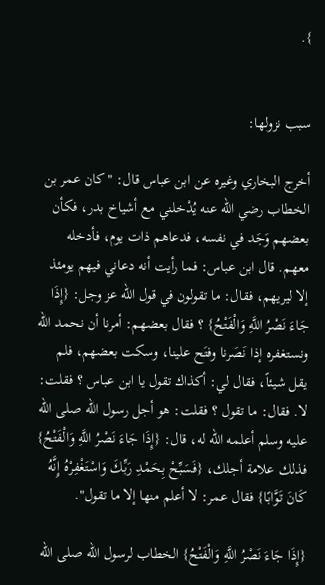}.


سبب نزولها:

أخرج البخاري وغيره عن ابن عباس قال: "كان عمر بن الخطاب رضي الله عنه يُدْخلني مع أشياخ بدر، فكأن بعضهم وَجَد في نفسه، فدعاهم ذات يوم، فأدخله معهم. قال ابن عباس: فما رأيت أنه دعاني فيهم يومئذ إلا ليريهم، فقال: ما تقولون في قول الله عز وجل: {إِذَا جَاءَ نَصْرُ اللَّهِ وَالْفَتْحُ} ؟ فقال بعضهم: أمرنا أن نحمد الله ونستغفره إذا نَصَرنا وفتَح علينا، وسكت بعضهم، فلم يقل شيئاً، فقال لي: أكذاك تقول يا ابن عباس ؟ فقلت: لا. فقال: ما تقول ؟ فقلت: هو أجل رسول الله صلى الله عليه وسلم أعلمه الله له، قال: {إِذَا جَاءَ نَصْرُ اللَّهِ وَالْفَتْحُ} فذلك علامة أجلك، {فَسَبِّحْ بِحَمْدِ رَبِّكَ وَاسْتَغْفِرْهُ إِنَّهُ كَانَ تَوَّابًا} فقال عمر: لا أعلم منها إلا ما تقول".

{إِذَا جَاءَ نَصْرُ اللَّهِ وَالْفَتْحُ} الخطاب لرسول الله صلى الله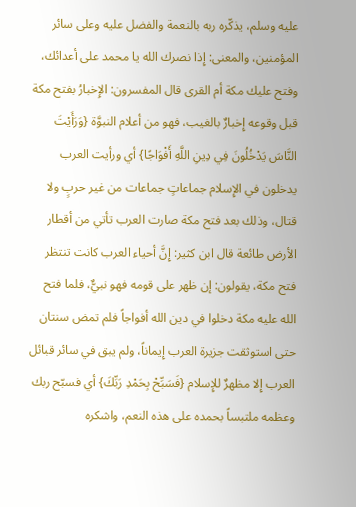عليه وسلم، يذكّره ربه بالنعمة والفضل عليه وعلى سائر المؤمنين، والمعنى: إِذا نصرك الله يا محمد على أعدائك، وفتح عليك مكة أم القرى قال المفسرون: الإِخبارُ بفتح مكة قبل وقوعه إِخبارٌ بالغيب، فهو من أعلام النبوَّة {وَرَأَيْتَ النَّاسَ يَدْخُلُونَ فِي دِينِ اللَّهِ أَفْوَاجًا} أي ورأيت العرب يدخلون في الإِسلام جماعاتٍ جماعات من غير حربٍ ولا قتال، وذلك بعد فتح مكة صارت العرب تأتي من أقطار الأرض طائعة قال ابن كثير: إِنَّ أحياء العرب كانت تنتظر فتح مكة، يقولون: إن ظهر على قومه فهو نبيٌّ، فلما فتح الله عليه مكة دخلوا في دين الله أفواجاً فلم تمض سنتان حتى استوثقت جزيرة العرب إِيماناً، ولم يبق في سائر قبائل العرب إِلا مظهرٌ للإِسلام {فَسَبِّحْ بِحَمْدِ رَبِّكَ} أي فسبّح ربك وعظمه ملتبساً بحمده على هذه النعم، واشكره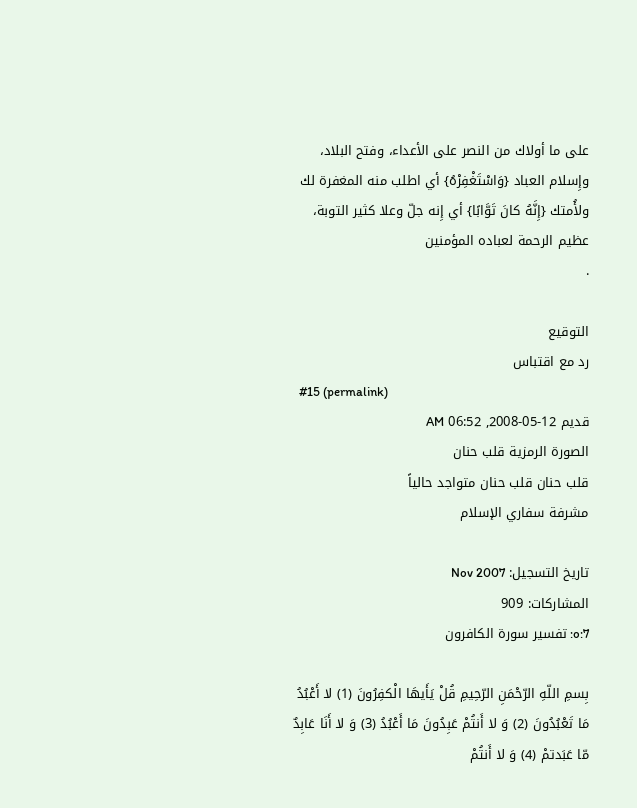على ما أولاك من النصر على الأعداء، وفتح البلاد، وإِسلام العباد {وَاسْتَغْفِرْهُ} أي اطلب منه المغفرة لك ولأُمتك {إِنَّهُ كانَ تَوَّابًا} أي إِنه جلّ وعلا كثير التوبة، عظيم الرحمة لعباده المؤمنين
.

التوقيع
رد مع اقتباس
  #15 (permalink)
قديم 12-05-2008, 06:52 AM
الصورة الرمزية قلب حنان
قلب حنان قلب حنان متواجد حالياً
مشرفة سفاري الإسلام

تاريخ التسجيل: Nov 2007
المشاركات: 909
o:7: تفسير سورة الكافرون

بِسمِ اللّهِ الرّحْمَنِ الرّحِيمِ قُلْ يَأَيهَا الْكفِرُونَ (1) لا أَعْبُدُ مَا تَعْبُدُونَ (2) وَ لا أَنتُمْ عَبِدُونَ مَا أَعْبُدُ (3) وَ لا أَنَا عَابِدٌ مّا عَبَدتمْ (4) وَ لا أَنتُمْ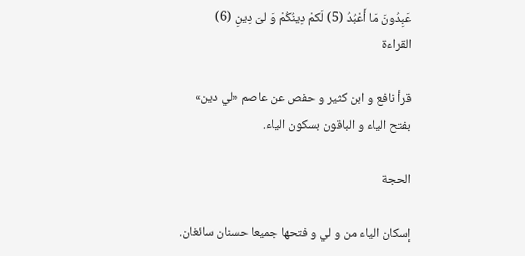عَبِدُونَ مَا أَعْبُدُ (5) لَكمْ دِينُكُمْ وَ لىَ دِينِ (6)
القراءة

قرأ نافع و ابن كثير و حفص عن عاصم «لي دين» بفتح الياء و الباقون بسكون الياء.

الحجة

إسكان الياء من و لي و فتحها جميعا حسنان سائغان.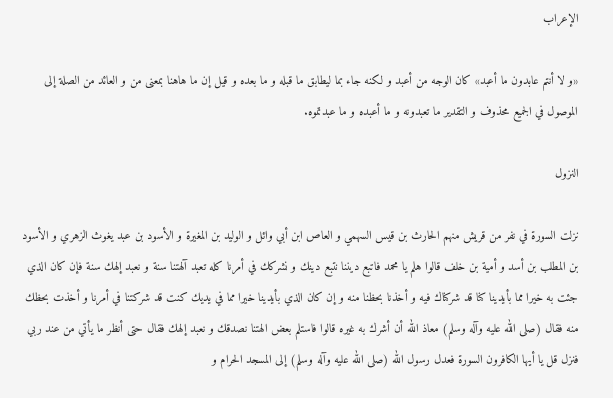الإعراب

«و لا أنتم عابدون ما أعبد» كان الوجه من أعبد و لكنه جاء بما ليطابق ما قبله و ما بعده و قيل إن ما هاهنا بمعنى من و العائد من الصلة إلى الموصول في الجميع محذوف و التقدير ما تعبدونه و ما أعبده و ما عبدتموه.

النزول

نزلت السورة في نفر من قريش منهم الحارث بن قيس السهمي و العاص ابن أبي وائل و الوليد بن المغيرة و الأسود بن عبد يغوث الزهري و الأسود بن المطلب بن أسد و أمية بن خلف قالوا هلم يا محمد فاتبع ديننا نتبع دينك و نشركك في أمرنا كله تعبد آلهتنا سنة و نعبد إلهك سنة فإن كان الذي جئت به خيرا مما بأيدينا كنا قد شركناك فيه و أخذنا بحظنا منه و إن كان الذي بأيدينا خيرا مما في يديك كنت قد شركتنا في أمرنا و أخذت بحظك منه فقال (صلى الله عليه وآله وسلم) معاذ الله أن أشرك به غيره قالوا فاستلم بعض الهتنا نصدقك و نعبد إلهك فقال حتى أنظر ما يأتي من عند ربي فنزل قل يا أيها الكافرون السورة فعدل رسول الله (صلى الله عليه وآله وسلم) إلى المسجد الحرام و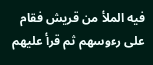فيه الملأ من قريش فقام على رءوسهم ثم قرأ عليهم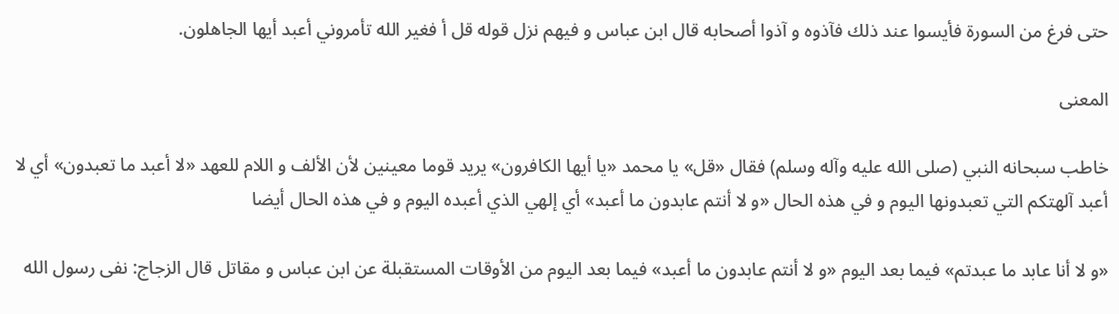حتى فرغ من السورة فأيسوا عند ذلك فآذوه و آذوا أصحابه قال ابن عباس و فيهم نزل قوله قل أ فغير الله تأمروني أعبد أيها الجاهلون.

المعنى

خاطب سبحانه النبي (صلى الله عليه وآله وسلم) فقال «قل» يا محمد «يا أيها الكافرون» يريد قوما معينين لأن الألف و اللام للعهد «لا أعبد ما تعبدون» أي لا أعبد آلهتكم التي تعبدونها اليوم و في هذه الحال «و لا أنتم عابدون ما أعبد» أي إلهي الذي أعبده اليوم و في هذه الحال أيضا

«و لا أنا عابد ما عبدتم» فيما بعد اليوم «و لا أنتم عابدون ما أعبد» فيما بعد اليوم من الأوقات المستقبلة عن ابن عباس و مقاتل قال الزجاج: نفى رسول الله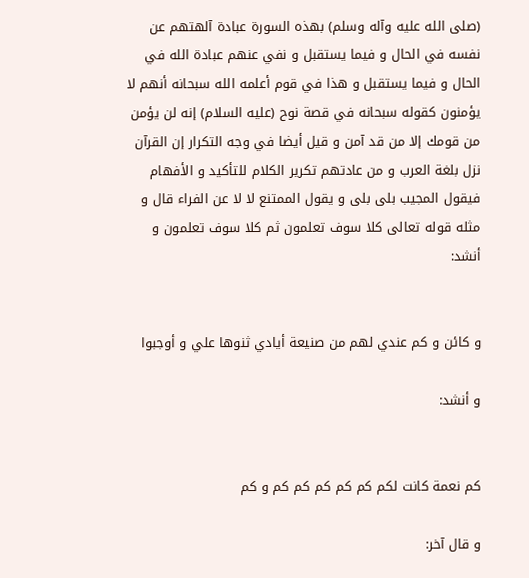(صلى الله عليه وآله وسلم) بهذه السورة عبادة آلهتهم عن نفسه في الحال و فيما يستقبل و نفي عنهم عبادة الله في الحال و فيما يستقبل و هذا في قوم أعلمه الله سبحانه أنهم لا يؤمنون كقوله سبحانه في قصة نوح (عليه السلام) إنه لن يؤمن من قومك إلا من قد آمن و قيل أيضا في وجه التكرار إن القرآن نزل بلغة العرب و من عادتهم تكرير الكلام للتأكيد و الأفهام فيقول المجيب بلى بلى و يقول الممتنع لا لا عن الفراء قال و مثله قوله تعالى كلا سوف تعلمون ثم كلا سوف تعلمون و أنشد:


و كائن و كم عندي لهم من صنيعة أيادي ثنوها علي و أوجبوا

و أنشد:


كم نعمة كانت لكم كم كم كم كم كم و كم

و قال آخر: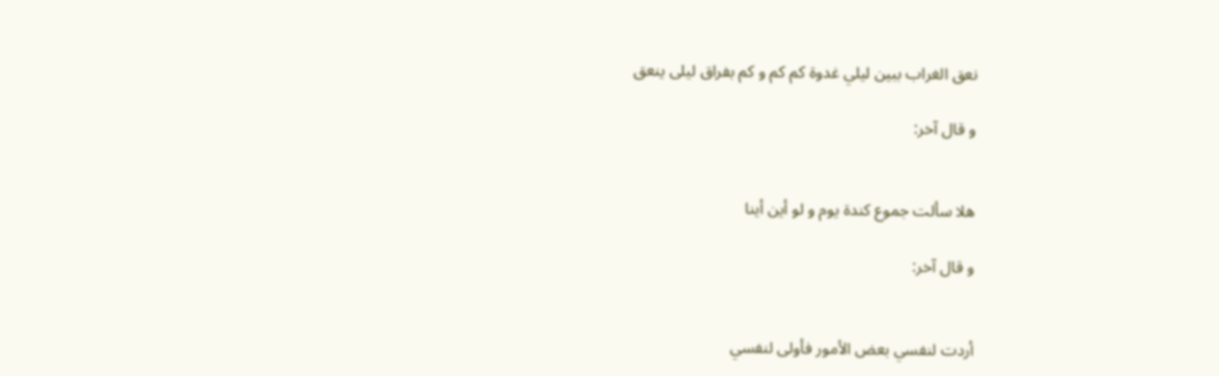نعق الغراب ببين ليلي غدوة كم كم و كم بفراق ليلى ينعق

و قال آخر:


هلا سألت جموع كندة يوم و لو أين أينا

و قال آخر:


أردت لنفسي بعض الأمور فأولى لنفسي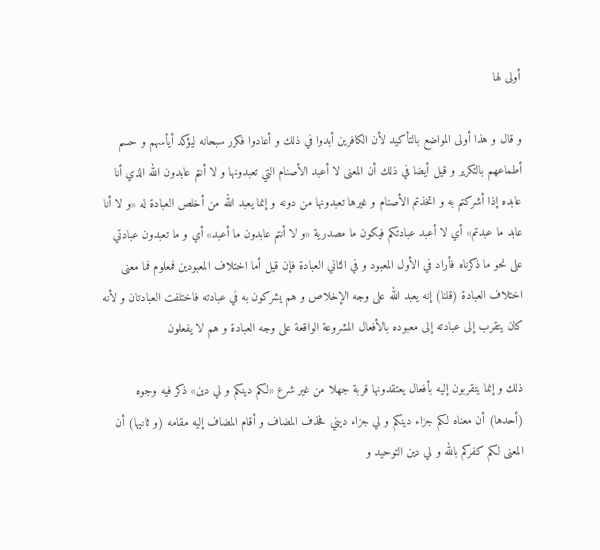أولى لها

و قال و هذا أولى المواضع بالتأكيد لأن الكافرين أبدوا في ذلك و أعادوا فكرر سبحانه ليؤكد أيأسهم و حسم أطماعهم بالتكرير و قيل أيضا في ذلك أن المعنى لا أعبد الأصنام التي تعبدونها و لا أنتم عابدون الله الذي أنا عابده إذا أشركتم به و اتخذتم الأصنام و غيرها تعبدونها من دونه و إنما يعبد الله من أخلص العبادة له «و لا أنا عابد ما عبدتم» أي لا أعبد عبادتكم فيكون ما مصدرية «و لا أنتم عابدون ما أعبد» أي و ما تعبدون عبادتي على نحو ما ذكرناه فأراد في الأول المعبود و في الثاني العبادة فإن قيل أما اختلاف المعبودين فمعلوم فما معنى اختلاف العبادة (قلنا) إنه يعبد الله على وجه الإخلاص و هم يشركون به في عبادته فاختلفت العبادتان و لأنه كان يتقرب إلى عبادته إلى معبوده بالأفعال المشروعة الواقعة على وجه العبادة و هم لا يفعلون

ذلك و إنما يتقربون إليه بأفعال يعتقدونها قربة جهلا من غير شرع «لكم دينكم و لي دين» ذكر فيه وجوه (أحدها) أن معناه لكم جزاء دينكم و لي جزاء ديني فحذف المضاف و أقام المضاف إليه مقامه (و ثانيها) أن المعنى لكم كفركم بالله و لي دين التوحيد و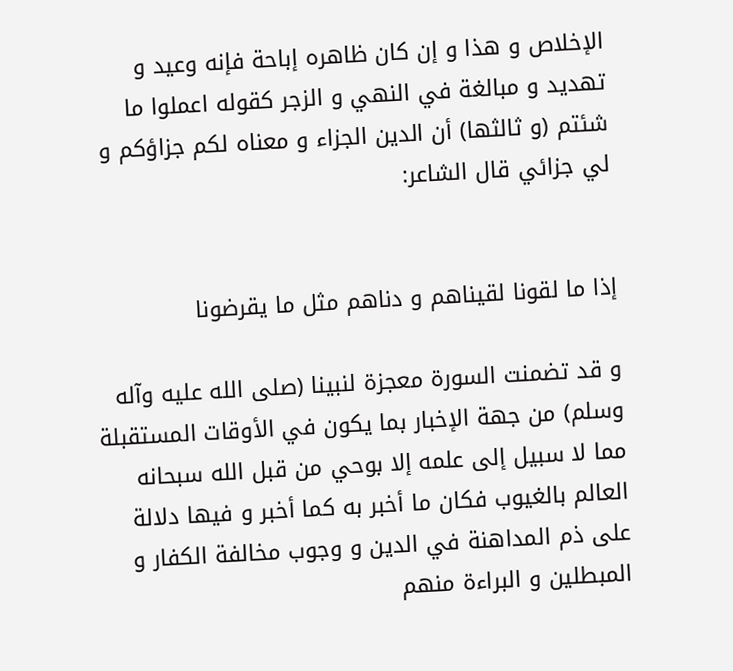الإخلاص و هذا و إن كان ظاهره إباحة فإنه وعيد و تهديد و مبالغة في النهي و الزجر كقوله اعملوا ما شئتم (و ثالثها) أن الدين الجزاء و معناه لكم جزاؤكم و لي جزائي قال الشاعر:


إذا ما لقونا لقيناهم و دناهم مثل ما يقرضونا

و قد تضمنت السورة معجزة لنبينا (صلى الله عليه وآله وسلم) من جهة الإخبار بما يكون في الأوقات المستقبلة مما لا سبيل إلى علمه إلا بوحي من قبل الله سبحانه العالم بالغيوب فكان ما أخبر به كما أخبر و فيها دلالة على ذم المداهنة في الدين و وجوب مخالفة الكفار و المبطلين و البراءة منهم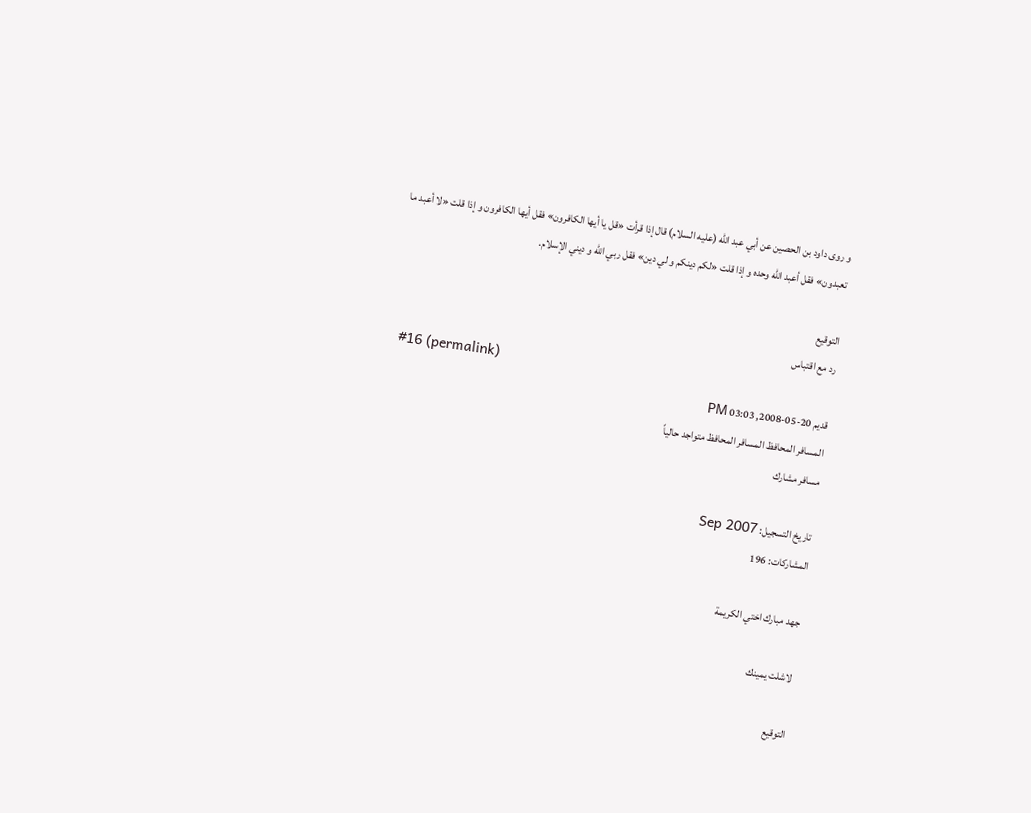و روى داود بن الحصين عن أبي عبد الله (عليه السلام) قال إذا قرأت «قل يا أيها الكافرون» فقل أيها الكافرون و إذا قلت «لا أعبد ما تعبدون» فقل أعبد الله وحده و إذا قلت «لكم دينكم و لي دين» فقل ربي الله و ديني الإسلام.

التوقيع
رد مع اقتباس
  #16 (permalink)
قديم 20-05-2008, 03:03 PM
المسافر المحافظ المسافر المحافظ متواجد حالياً
مسافر مشارك

تاريخ التسجيل: Sep 2007
المشاركات: 196

جهد مبارك اختي الكريمة

لاشلت يمينك

التوقيع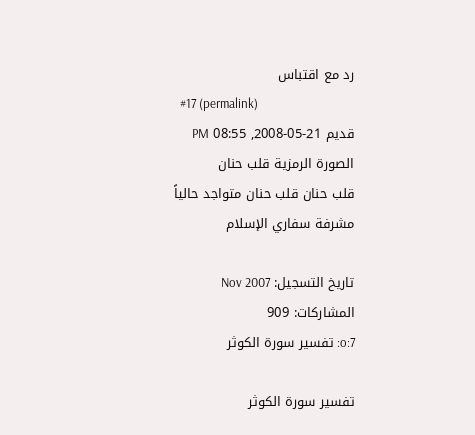رد مع اقتباس
  #17 (permalink)
قديم 21-05-2008, 08:55 PM
الصورة الرمزية قلب حنان
قلب حنان قلب حنان متواجد حالياً
مشرفة سفاري الإسلام

تاريخ التسجيل: Nov 2007
المشاركات: 909
o:7: تفسير سورة الكوثر

تفسير سورة الكوثر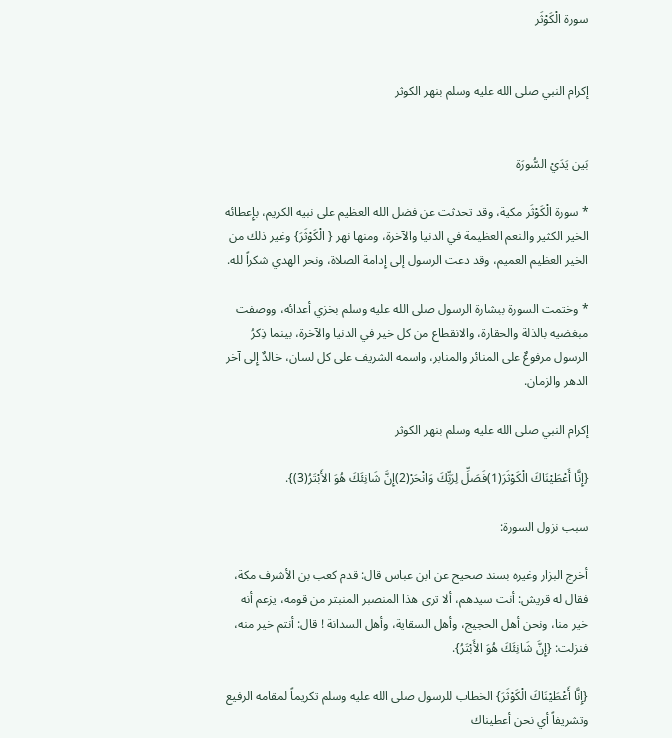سورة الْكَوْثَر


إكرام النبي صلى الله عليه وسلم بنهر الكوثر


بَين يَدَيْ السُّورَة

* سورة الْكَوْثَر مكية، وقد تحدثت عن فضل الله العظيم على نبيه الكريم، بإِعطائه الخير الكثير والنعم العظيمة في الدنيا والآخرة، ومنها نهر { الْكَوْثَرَ} وغير ذلك من الخير العظيم العميم، وقد دعت الرسول إلى إِدامة الصلاة، ونحر الهدي شكراً لله.

* وختمت السورة ببشارة الرسول صلى الله عليه وسلم بخزي أعدائه، ووصفت مبغضيه بالذلة والحقارة، والانقطاع من كل خير في الدنيا والآخرة، بينما ذِكرُ الرسول مرفوعٌ على المنائر والمنابر، واسمه الشريف على كل لسان، خالدٌ إِلى آخر الدهر والزمان.

إكرام النبي صلى الله عليه وسلم بنهر الكوثر

{إِنَّا أَعْطَيْنَاكَ الْكَوْثَرَ(1)فَصَلِّ لِرَبِّكَ وَانْحَرْ(2)إِنَّ شَانِئَكَ هُوَ الأَبْتَرُ(3)}.

سبب نزول السورة:

أخرج البزار وغيره بسند صحيح عن ابن عباس قال: قدم كعب بن الأشرف مكة، فقال له قريش: أنت سيدهم، ألا ترى هذا المنصبر المنبتر من قومه، يزعم أنه خير منا، ونحن أهل الحجيج، وأهل السقاية، وأهل السدانة ! قال: أنتم خير منه، فنزلت: {إِنَّ شَانِئَكَ هُوَ الأَبْتَرُ}.

{إِنَّا أَعْطَيْنَاكَ الْكَوْثَرَ} الخطاب للرسول صلى الله عليه وسلم تكريماً لمقامه الرفيع وتشريفاً أي نحن أعطيناك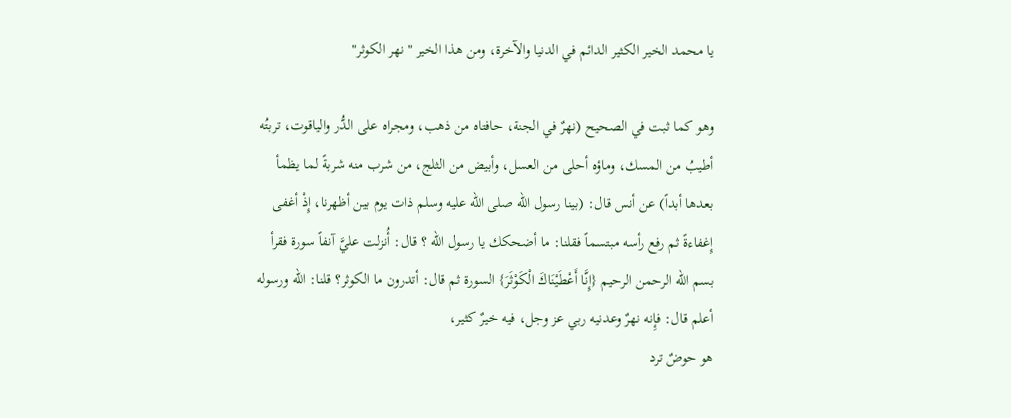يا محمد الخير الكثير الدائم في الدنيا والآخرة، ومن هذا الخير "نهر الكوثر"

وهو كما ثبت في الصحيح (نهرٌ في الجنة، حافتاه من ذهب، ومجراه على الدُّر والياقوت، تربتُه أطيبُ من المسك، وماؤه أحلى من العسل، وأبيض من الثلج، من شرب منه شربةً لما يظمأ بعدها أبداً) عن أنس قال: (بينا رسول الله صلى الله عليه وسلم ذات يوم بين أظهرنا، إِذْ أغفى إِغفاءةً ثم رفع رأسه مبتسماً فقلنا: ما أضحكك يا رسول الله ؟ قال: أُنزلت عليَّ آنفاً سورة فقرأ بسم الله الرحمن الرحيم {إِنَّا أَعْطَيْنَاكَ الْكَوْثَرَ} السورة ثم قال: أتدرون ما الكوثر؟ قلنا: الله ورسوله أعلم قال: فإِنه نهرٌ وعدنيه ربي عز وجل، فيه خيرٌ كثير،
هو حوضٌ ترد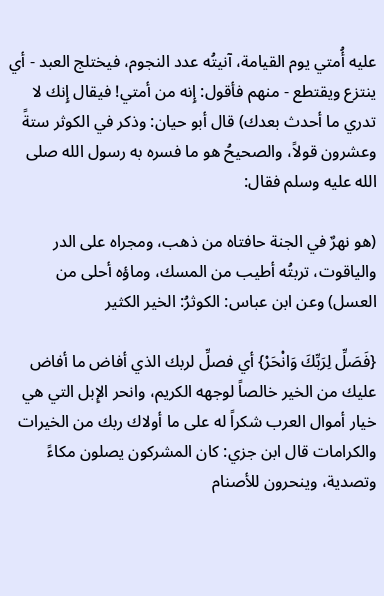عليه أُمتي يوم القيامة، آنيتُه عدد النجوم، فيختلج العبد - أي ينتزع ويقتطع - منهم فأقول: إِنه من أمتي! فيقال إِنك لا تدري ما أحدث بعدك) قال أبو حيان: وذكر في الكوثر ستةً وعشرون قولاً، والصحيحُ هو ما فسره به رسول الله صلى الله عليه وسلم فقال:

(هو نهرٌ في الجنة حافتاه من ذهب، ومجراه على الدر والياقوت، تربتُه أطيب من المسك، وماؤه أحلى من العسل) وعن ابن عباس: الكوثرُ: الخير الكثير

{فَصَلِّ لِرَبِّكَ وَانْحَرْ} أي فصلِّ لربك الذي أفاض ما أفاض عليك من الخير خالصاً لوجهه الكريم، وانحر الإِبل التي هي خيار أموال العرب شكراً له على ما أولاك ربك من الخيرات والكرامات قال ابن جزي: كان المشركون يصلون مكاءً وتصدية، وينحرون للأصنام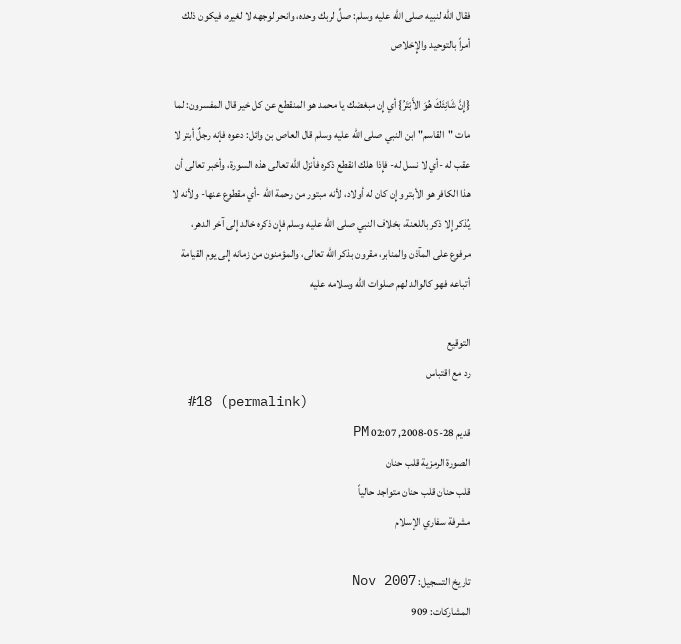فقال الله لنبيه صلى الله عليه وسلم: صلِّ لربك وحده، وانحر لوجهه لا لغيره، فيكون ذلك أمراً بالتوحيد والإِخلاص

{إِنَّ شَانِئَكَ هُوَ الأَبْتَرُ} أي إِن مبغضك يا محمد هو المنقطع عن كل خير قال المفسرون: لما مات "القاسم" ابن النبي صلى الله عليه وسلم قال العاص بن وائل: دعوه فإنه رجلٌ أبتر لا عقب له -أي لا نسل له- فإِذا هلك انقطع ذكره فأنزل الله تعالى هذه السورة، وأخبر تعالى أن هذا الكافر هو الأبتر وإِن كان له أولاد، لأنه مبتور من رحمة الله -أي مقطوع عنها- ولأنه لا يُذكر إِلا ذكر باللعنة، بخلاف النبي صلى الله عليه وسلم فإِن ذكره خالد إِلى آخر الدهر، مرفوع على المآذن والمنابر، مقرون بذكر الله تعالى، والمؤمنون من زمانه إِلى يوم القيامة أتباعه فهو كالوالد لهم صلوات الله وسلامه عليه

التوقيع
رد مع اقتباس
  #18 (permalink)
قديم 28-05-2008, 02:07 PM
الصورة الرمزية قلب حنان
قلب حنان قلب حنان متواجد حالياً
مشرفة سفاري الإسلام

تاريخ التسجيل: Nov 2007
المشاركات: 909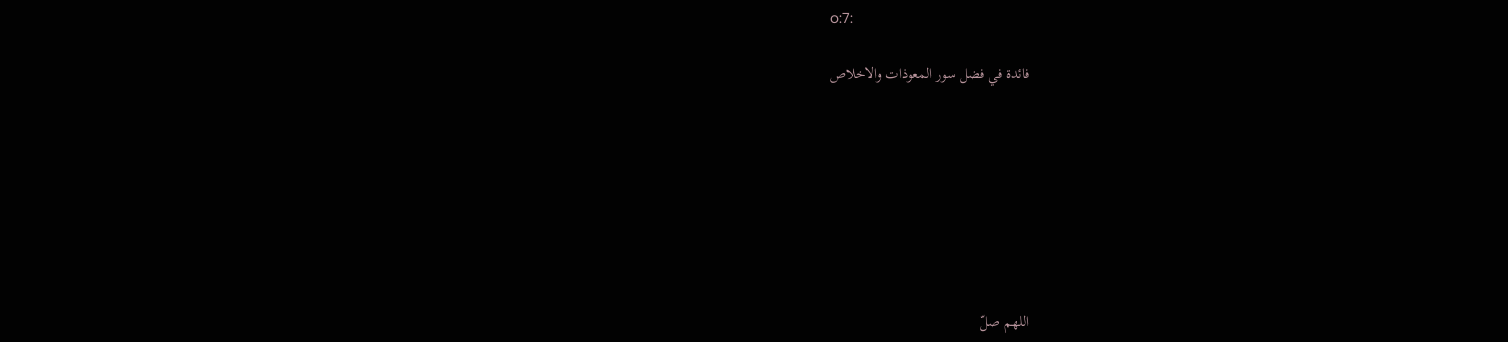o:7:

فائدة في فضل سور المعوذات والاخلاص








اللهم صلّ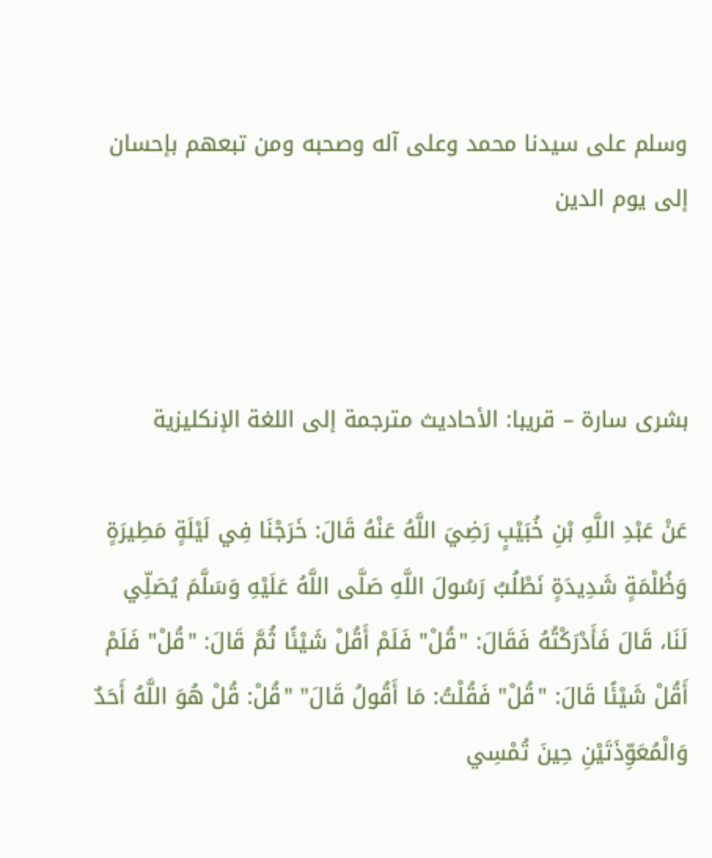وسلم على سيدنا محمد وعلى آله وصحبه ومن تبعهم بإحسان إلى يوم الدين



بشرى سارة – قريبا: الأحاديث مترجمة إلى اللغة الإنكليزية

عَنْ عَبْدِ اللَّهِ بْنِ خُبَيْبٍ رَضِيَ اللَّهُ عَنْهُ قَالَ: خَرَجْنَا فِي لَيْلَةٍ مَطِيرَةٍ وَظُلْمَةٍ شَدِيدَةٍ نَطْلُبُ رَسُولَ اللَّهِ صَلَّى اللَّهُ عَلَيْهِ وَسَلَّمَ يُصَلِّي لَنَا، قَالَ فَأَدْرَكْتُهُ فَقَالَ: "قُلْ" فَلَمْ أَقُلْ شَيْئًا ثُمَّ قَالَ: "قُلْ" فَلَمْ أَقُلْ شَيْئًا قَالَ: "قُلْ" فَقُلْتُ: مَا أَقُولُ قَالَ" "قُلْ: قُلْ هُوَ اللَّهُ أَحَدٌ وَالْمُعَوِّذَتَيْنِ حِينَ تُمْسِي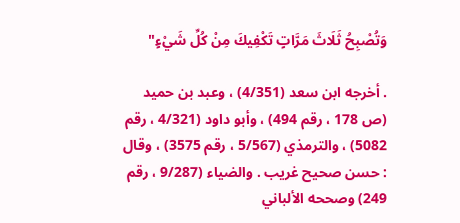وَتُصْبِحُ ثَلَاثَ مَرَّاتٍ تَكْفِيكَ مِنْ كُلِّ شَيْءٍ"

. أخرجه ابن سعد (4/351) ، وعبد بن حميد (ص 178 ، رقم 494) ، وأبو داود (4/321 ، رقم 5082) ، والترمذي (5/567 ، رقم 3575) ، وقال : حسن صحيح غريب . والضياء (9/287 ، رقم 249) وصححه الألباني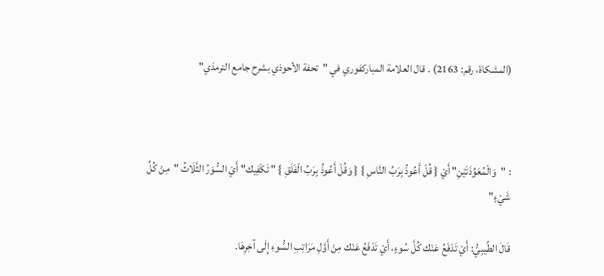(المشكاة، رقم: 2163) . قال العلامة المباركفوري في "تحفة الأحوذي بشرح جامع الترمذي"



: "وَالْمُعَوِّذَتَيْنِ" أَيْ { قُلْ أَعُوذُ بِرَبِّ النَّاسِ } { وَقُلْ أَعُوذُ بِرَبِّ الْفَلَقِ } " تَكْفِيك" أَيْ السُّوَرُ الثَّلَاثُ "مِنْ كُلِّ شَيْءٍ"

قَالَ الطِّيبِيُّ: أَيْ تَدْفَعُ عَنْك كُلَّ سُوءٍ، أَيْ تَدْفَعُ عَنْك مِنْ أَوَّلِ مَرَاتِبِ السُّوءِ إِلَى آخِرِهَا.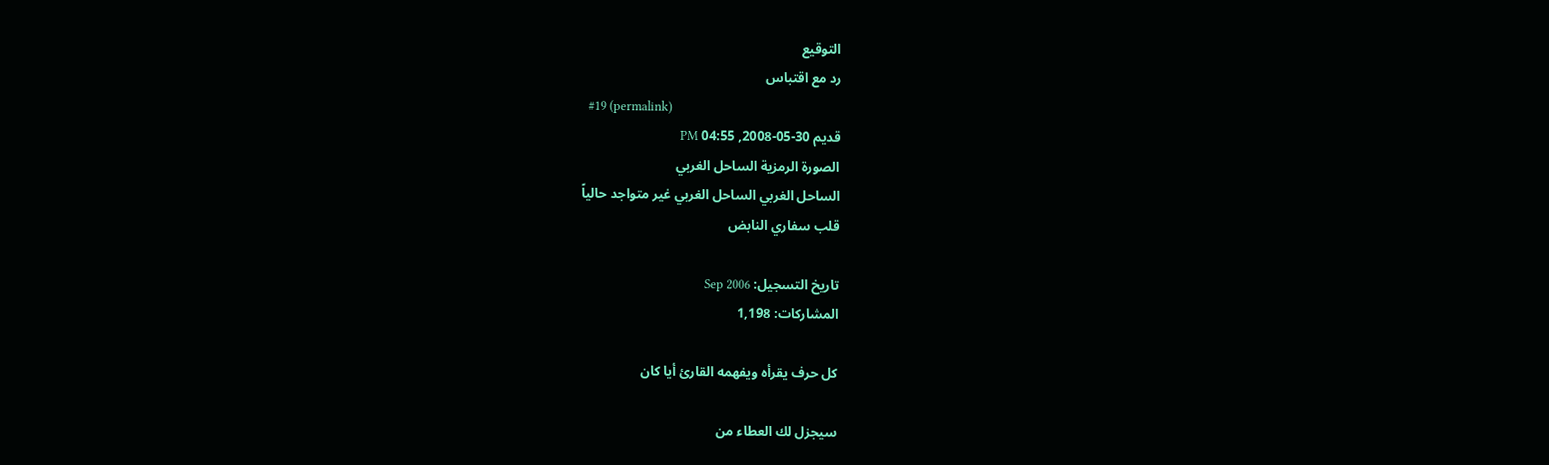التوقيع
رد مع اقتباس
  #19 (permalink)
قديم 30-05-2008, 04:55 PM
الصورة الرمزية الساحل الغربي
الساحل الغربي الساحل الغربي غير متواجد حالياً
قلب سفاري النابض

تاريخ التسجيل: Sep 2006
المشاركات: 1,198

كل حرف يقرأه ويفهمه القارئ أيا كان

سيجزل لك العطاء من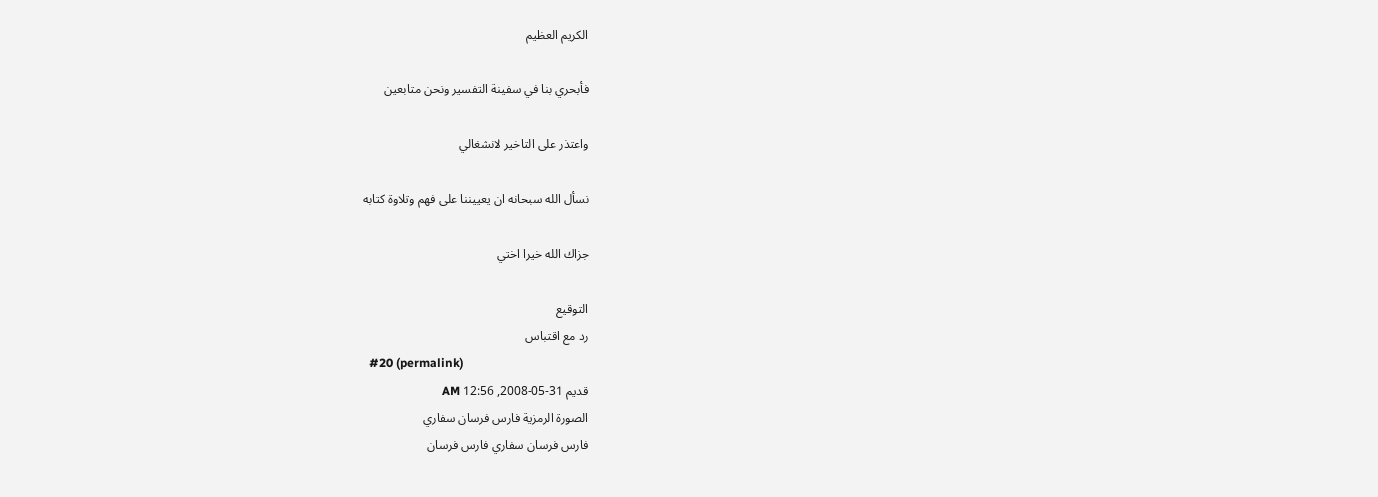الكريم العظيم

فأبحري بنا في سفينة التفسير ونحن متابعين

واعتذر على التاخير لانشغالي

نسأل الله سبحانه ان يعييننا على فهم وتلاوة كتابه

جزاك الله خيرا اختي

التوقيع
رد مع اقتباس
  #20 (permalink)
قديم 31-05-2008, 12:56 AM
الصورة الرمزية فارس فرسان سفاري
فارس فرسان سفاري فارس فرسان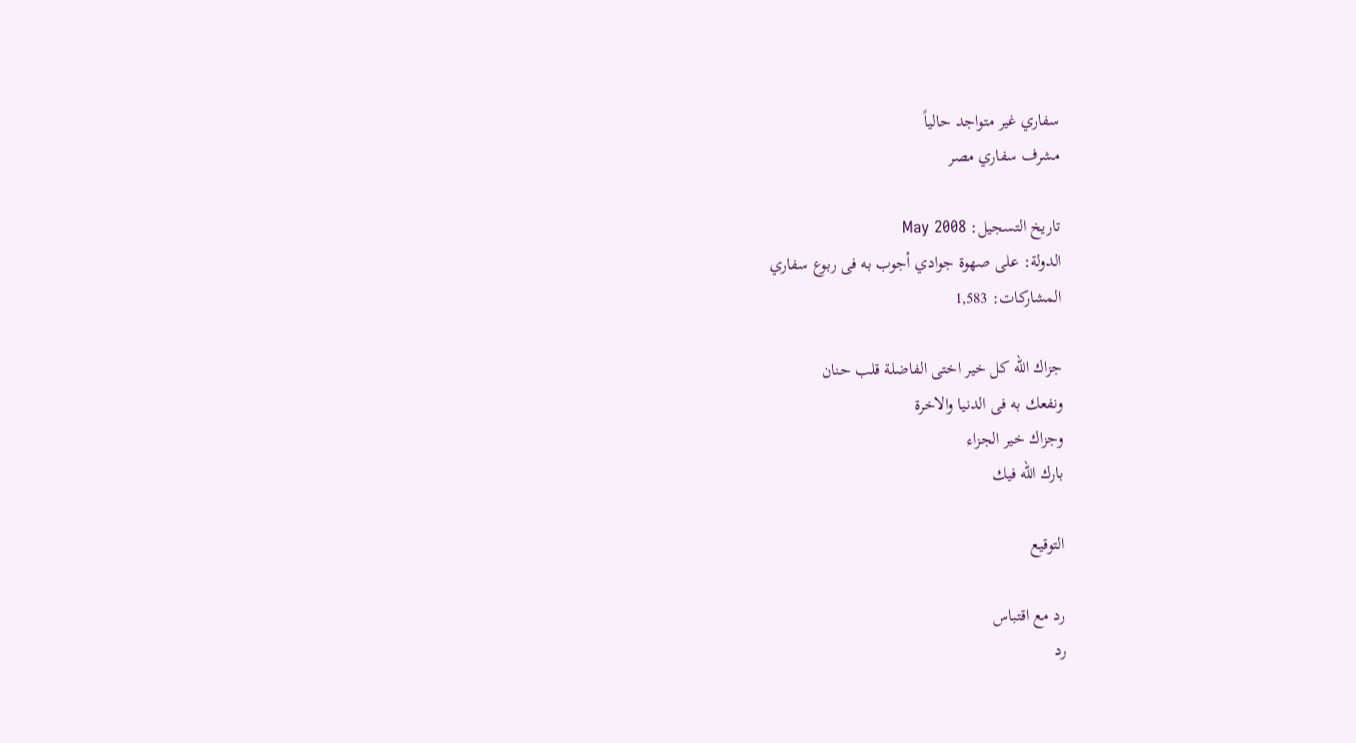سفاري غير متواجد حالياً
مشرف سفاري مصر

تاريخ التسجيل: May 2008
الدولة: على صهوة جوادي أجوب به فى ربوع سفاري
المشاركات: 1,583

جزاك الله كل خير اختى الفاضلة قلب حنان
ونفعك به فى الدنيا والاخرة
وجزاك خير الجزاء
بارك الله فيك

التوقيع

رد مع اقتباس
رد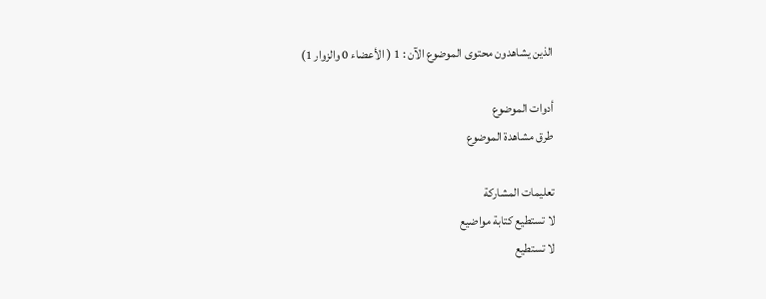الذين يشاهدون محتوى الموضوع الآن : 1 ( الأعضاء 0 والزوار 1)

أدوات الموضوع
طرق مشاهدة الموضوع

تعليمات المشاركة
لا تستطيع كتابة مواضيع
لا تستطيع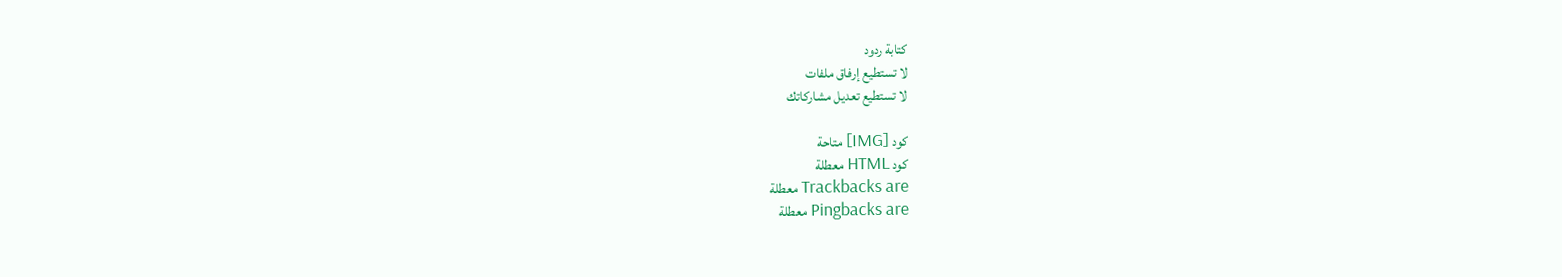كتابة ردود
لا تستطيع إرفاق ملفات
لا تستطيع تعديل مشاركاتك

كود [IMG] متاحة
كود HTML معطلة
Trackbacks are معطلة
Pingbacks are معطلة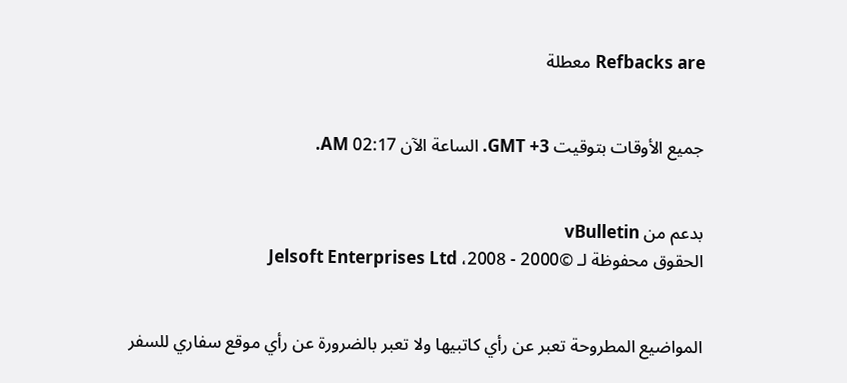Refbacks are معطلة


جميع الأوقات بتوقيت GMT +3. الساعة الآن 02:17 AM.


بدعم من vBulletin
الحقوق محفوظة لـ ©2000 - 2008، Jelsoft Enterprises Ltd


المواضيع المطروحة تعبر عن رأي كاتبيها ولا تعبر بالضرورة عن رأي موقع سفاري للسفر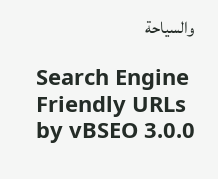والسياحة

Search Engine Friendly URLs by vBSEO 3.0.0